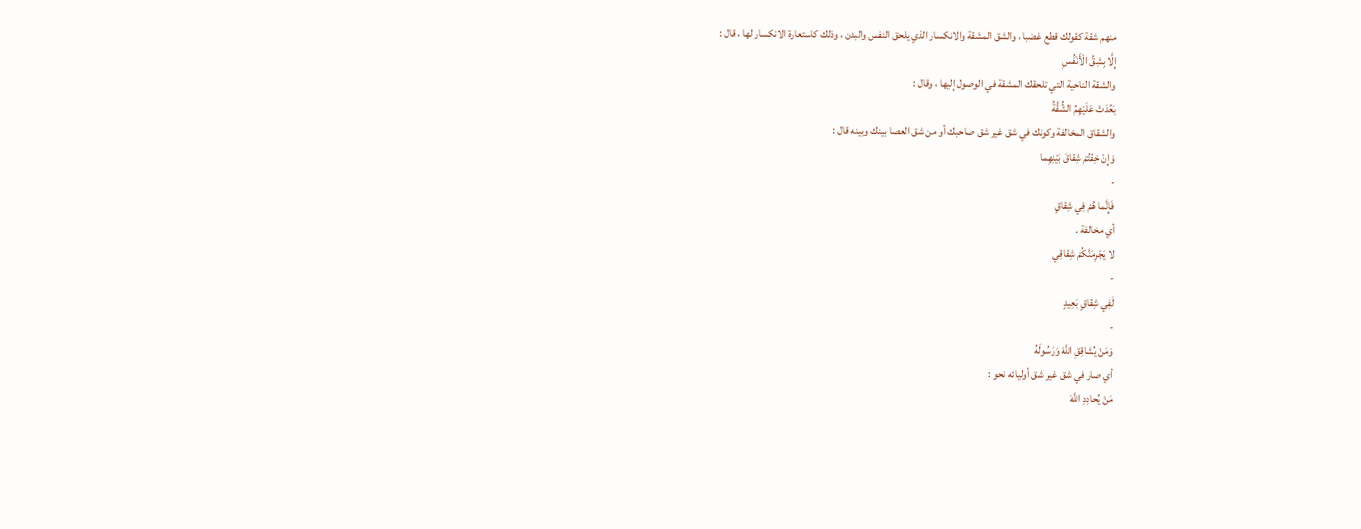منهم شقة كقولك قطع غضبا ، والشق المشقة والانكسار الذي يلحق النفس والبدن ، وذلك كاستعارة الانكسار لها ، قال :
إِلَّا بِشِقِّ الْأَنْفُسِ
والشقة الناحية التي تلحقك المشقة في الوصول إليها ، وقال :
بَعُدَتْ عَلَيْهِمُ الشُّقَّةُ
والشقاق المخالفة وكونك في شق غير شق صاحبك أو من شق العصا بينك وبينه قال :
وَإِنْ خِفْتُمْ شِقاقَ بَيْنِهِما
-
فَإِنَّما هُمْ فِي شِقاقٍ
أي مخالفة .
لا يَجْرِمَنَّكُمْ شِقاقِي
-
لَفِي شِقاقٍ بَعِيدٍ
-
وَمَنْ يُشاقِقِ اللَّهَ وَرَسُولَهُ
أي صار في شق غير شق أوليائه نحو :
مَنْ يُحادِدِ اللَّهَ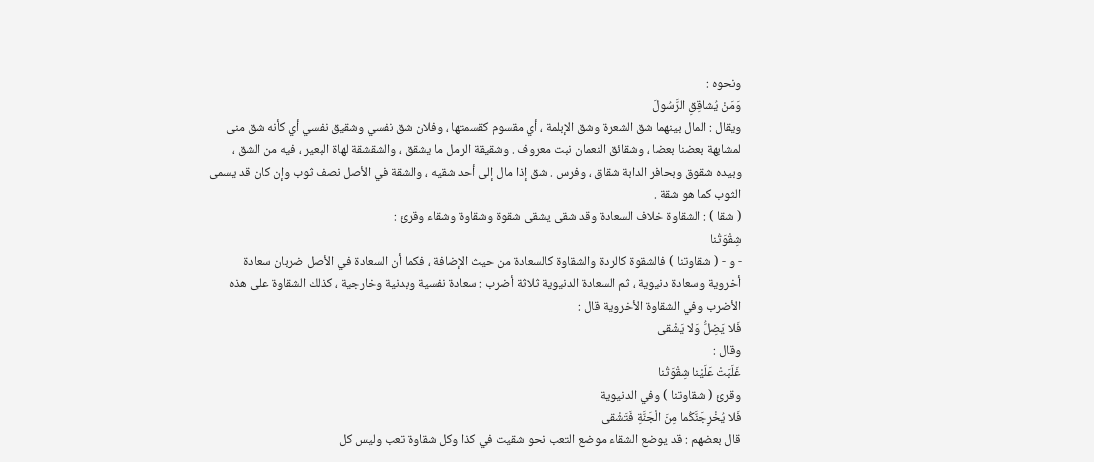ونحوه :
وَمَنْ يُشاقِقِ الرَّسُولَ
ويقال : المال بينهما شق الشعرة وشق الإبلمة ، أي مقسوم كقسمتها ، وفلان شق نفسي وشقيق نفسي أي كأنه شق منى لمشابهة بعضنا بعضا ، وشقائق النعمان نبت معروف . وشقيقة الرمل ما يشقق ، والشقشقة لهاة البعير ، فيه من الشق ، وبيده شقوق وبحافر الدابة شقاق ، وفرس . شق إذا مال إلى أحد شقيه ، والشقة في الأصل نصف ثوب وإن كان قد يسمى الثوب كما هو شقة .
( شقا ) : الشقاوة خلاف السعادة وقد شقى يشقى شقوة وشقاوة وشقاء وقرئ :
شِقْوَتُنا
- و - ( شقاوتنا ) فالشقوة كالردة والشقاوة كالسعادة من حيث الإضافة ، فكما أن السعادة في الأصل ضربان سعادة أخروية وسعادة دنيوية ، ثم السعادة الدنيوية ثلاثة أضرب : سعادة نفسية وبدنية وخارجية ، كذلك الشقاوة على هذه الأضرب وفي الشقاوة الأخروية قال :
فَلا يَضِلُّ وَلا يَشْقى
وقال :
غَلَبَتْ عَلَيْنا شِقْوَتُنا
وقرئ ( شقاوتنا ) وفي الدنيوية
فَلا يُخْرِجَنَّكُما مِنَ الْجَنَّةِ فَتَشْقى
قال بعضهم : قد يوضع الشقاء موضع التعب نحو شقيت في كذا وكل شقاوة تعب وليس كل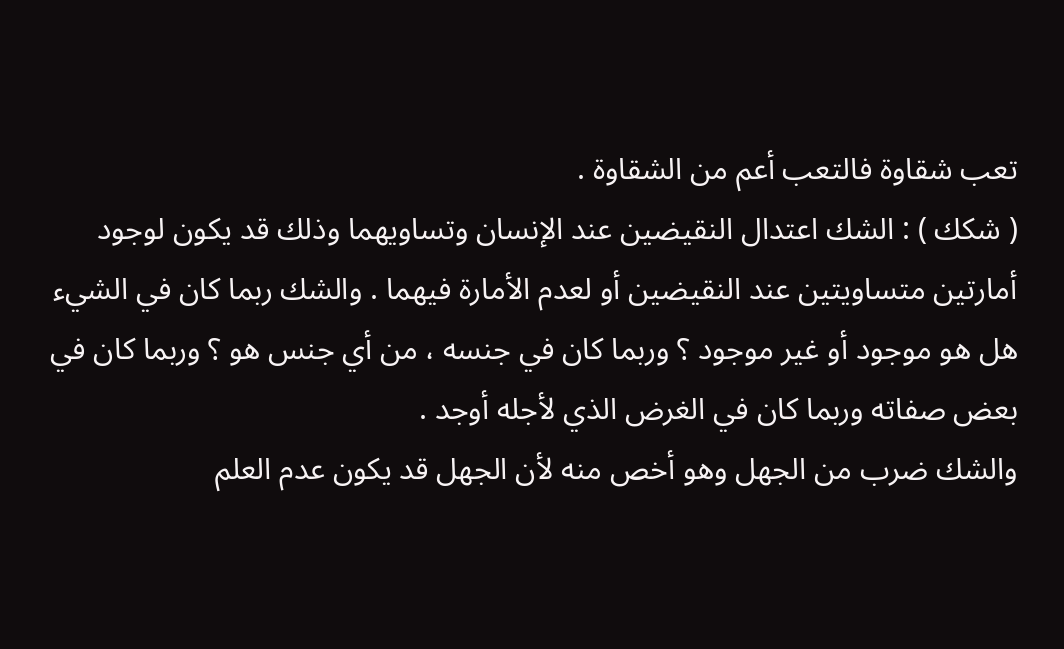تعب شقاوة فالتعب أعم من الشقاوة .
( شكك ) : الشك اعتدال النقيضين عند الإنسان وتساويهما وذلك قد يكون لوجود أمارتين متساويتين عند النقيضين أو لعدم الأمارة فيهما . والشك ربما كان في الشيء هل هو موجود أو غير موجود ؟ وربما كان في جنسه ، من أي جنس هو ؟ وربما كان في بعض صفاته وربما كان في الغرض الذي لأجله أوجد .
والشك ضرب من الجهل وهو أخص منه لأن الجهل قد يكون عدم العلم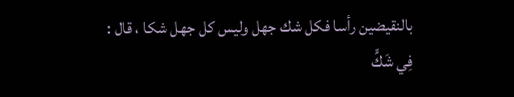بالنقيضين رأسا فكل شك جهل وليس كل جهل شكا ، قال :
فِي شَكٍّ